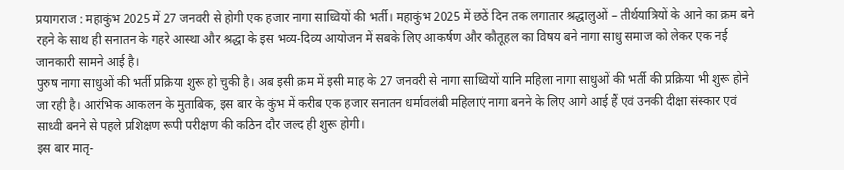प्रयागराज : महाकुंभ 2025 में 27 जनवरी से होगी एक हजार नागा साध्वियों की भर्ती। महाकुंभ 2025 में छठें दिन तक लगातार श्रद्धालुओं – तीर्थयात्रियों के आने का क्रम बने रहने के साथ ही सनातन के गहरे आस्था और श्रद्धा के इस भव्य-दिव्य आयोजन में सबके लिए आकर्षण और कौतूहल का विषय बने नागा साधु समाज को लेकर एक नई जानकारी सामने आई है।
पुरुष नागा साधुओं की भर्ती प्रक्रिया शुरू हो चुकी है। अब इसी क्रम में इसी माह के 27 जनवरी से नागा साध्वियों यानि महिला नागा साधुओं की भर्ती की प्रक्रिया भी शुरू होने जा रही है। आरंभिक आकलन के मुताबिक, इस बार के कुंभ में करीब एक हजार सनातन धर्मावलंबी महिलाएं नागा बनने के लिए आगे आई हैं एवं उनकी दीक्षा संस्कार एवं साध्वी बनने से पहले प्रशिक्षण रूपी परीक्षण की कठिन दौर जल्द ही शुरू होगी।
इस बार मातृ-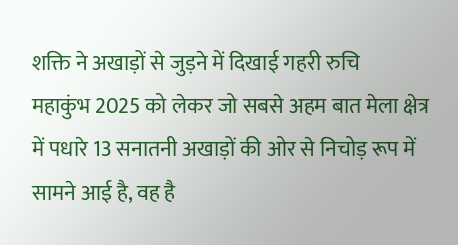शक्ति ने अखाड़ों से जुड़ने में दिखाई गहरी रुचि
महाकुंभ 2025 को लेकर जो सबसे अहम बात मेला क्षेत्र में पधारे 13 सनातनी अखाड़ों की ओर से निचोड़ रूप में सामने आई है, वह है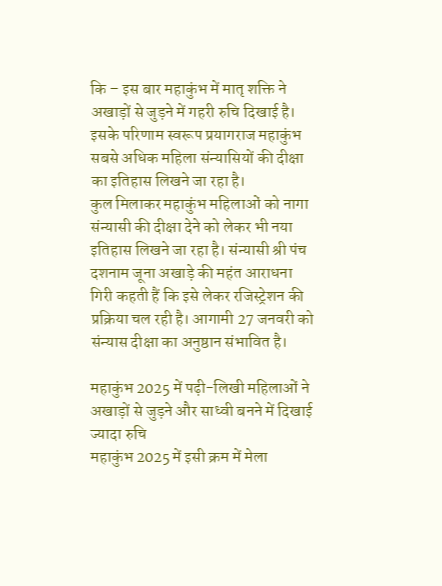कि – इस बार महाकुंभ में मातृ शक्ति ने अखाड़ों से जुड़ने में गहरी रुचि दिखाई है। इसके परिणाम स्वरूप प्रयागराज महाकुंभ सबसे अधिक महिला संन्यासियों की दीक्षा का इतिहास लिखने जा रहा है।
कुल मिलाकर महाकुंभ महिलाओं को नागा संन्यासी की दीक्षा देने को लेकर भी नया इतिहास लिखने जा रहा है। संन्यासी श्री पंच दशनाम जूना अखाड़े की महंत आराधना गिरी कहती हैं कि इसे लेकर रजिस्ट्रेशन की प्रक्रिया चल रही है। आगामी 27 जनवरी को संन्यास दीक्षा का अनुष्ठान संभावित है।

महाकुंभ 2025 में पढ़ी-लिखी महिलाओं ने अखाड़ों से जुड़ने और साध्वी बनने में दिखाई ज्यादा रुचि
महाकुंभ 2025 में इसी क्रम में मेला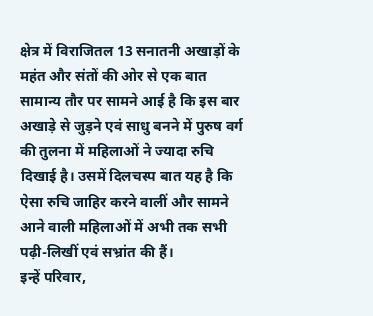क्षेत्र में विराजितल 13 सनातनी अखाड़ों के महंत और संतों की ओर से एक बात सामान्य तौर पर सामने आई है कि इस बार अखाड़े से जुड़ने एवं साधु बनने में पुरुष वर्ग की तुलना में महिलाओं ने ज्यादा रुचि दिखाई है। उसमें दिलचस्प बात यह है कि ऐसा रुचि जाहिर करने वालीं और सामने आने वाली महिलाओं में अभी तक सभी पढ़ी-लिखीं एवं सभ्रांत की हैं।
इन्हें परिवार,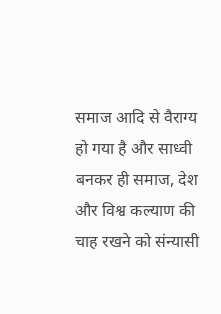समाज आदि से वैराग्य हो गया है और साध्वी बनकर ही समाज, देश और विश्व कल्याण की चाह रखने को संन्यासी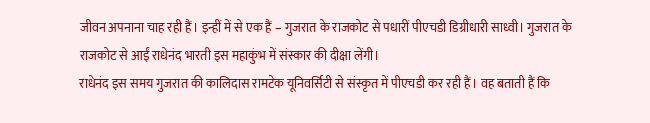जीवन अपनाना चाह रही हैं। इन्हीं में से एक हैं – गुजरात के राजकोट से पधारीं पीएचडी डिग्रीधारी साध्वी। गुजरात के राजकोट से आईं राधेनंद भारती इस महाकुंभ में संस्कार की दीक्षा लेंगी।
राधेनंद इस समय गुजरात की कालिदास रामटेक यूनिवर्सिटी से संस्कृत में पीएचडी कर रही हैं। वह बताती हैं कि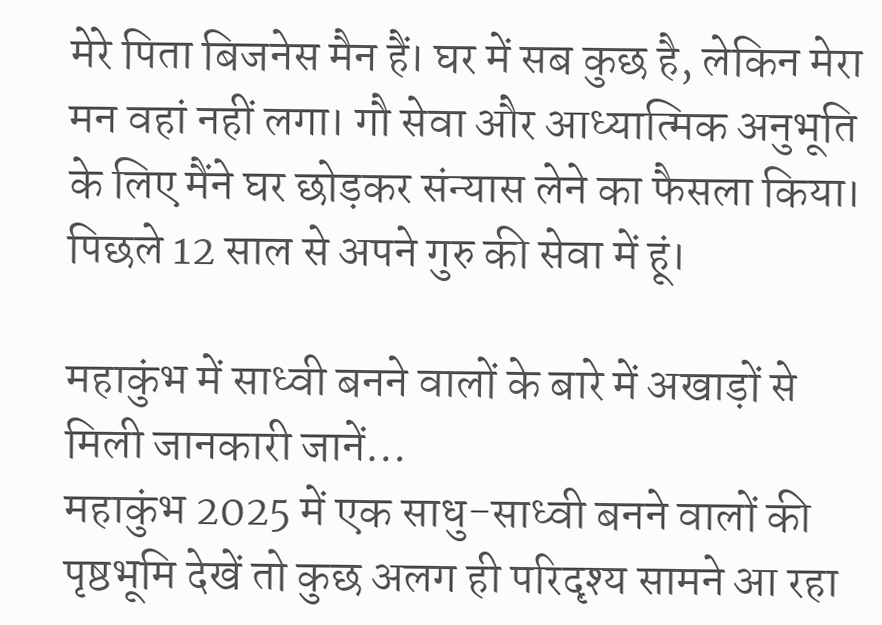मेरे पिता बिजनेस मैन हैं। घर में सब कुछ है, लेकिन मेरा मन वहां नहीं लगा। गौ सेवा और आध्यात्मिक अनुभूति के लिए मैंने घर छोड़कर संन्यास लेने का फैसला किया। पिछले 12 साल से अपने गुरु की सेवा में हूं।

महाकुंभ में साध्वी बनने वालों के बारे में अखाड़ों से मिली जानकारी जानें…
महाकुंभ 2025 में एक साधु-साध्वी बनने वालों की पृष्ठभूमि देखें तो कुछ अलग ही परिदृश्य सामने आ रहा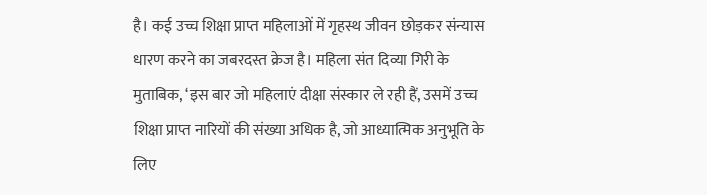है। कई उच्च शिक्षा प्राप्त महिलाओं में गृहस्थ जीवन छोड़कर संन्यास धारण करने का जबरदस्त क्रेज है। महिला संत दिव्या गिरी के मुताबिक, ‘इस बार जो महिलाएं दीक्षा संस्कार ले रही हैं, उसमें उच्च शिक्षा प्राप्त नारियों की संख्या अधिक है, जो आध्यात्मिक अनुभूति के लिए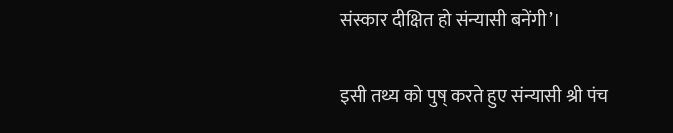संस्कार दीक्षित हो संन्यासी बनेंगी’।

इसी तथ्य को पुष् करते हुए संन्यासी श्री पंच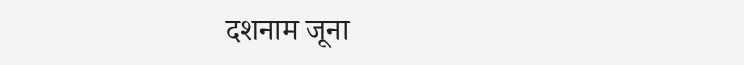दशनाम जूना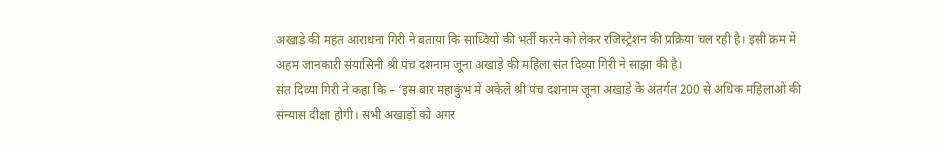अखाड़े की महंत आराधना गिरी ने बताया कि साध्वियों की भर्ती करने को लेकर रजिस्ट्रेशन की प्रक्रिया चल रही है। इसी क्रम में अहम जानकारी संयासिनी श्री पंच दशनाम जूना अखाड़े की महिला संत दिव्या गिरी ने साझा की है।
संत दिव्या गिरी ने कहा कि – ‘इस बार महाकुंभ में अकेले श्री पंच दशनाम जूना अखाड़े के अंतर्गत 200 से अधिक महिलाओं की संन्यास दीक्षा होगी। सभी अखाड़ों को अगर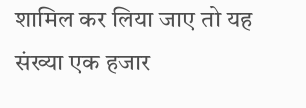शामिल कर लिया जाए तो यह संख्या एक हजार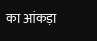का आंकड़ा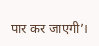पार कर जाएगी’।